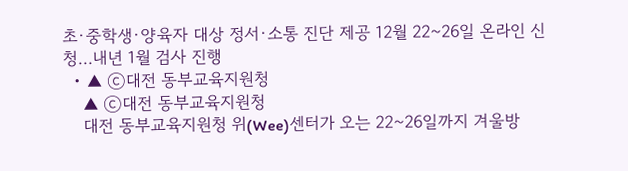초·중학생·양육자 대상 정서·소통 진단 제공 12월 22~26일 온라인 신청…내년 1월 검사 진행
  • ▲ ⓒ대전 동부교육지원청
    ▲ ⓒ대전 동부교육지원청
    대전 동부교육지원청 위(Wee)센터가 오는 22~26일까지 겨울방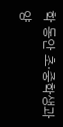학 동안 초·중학생과 양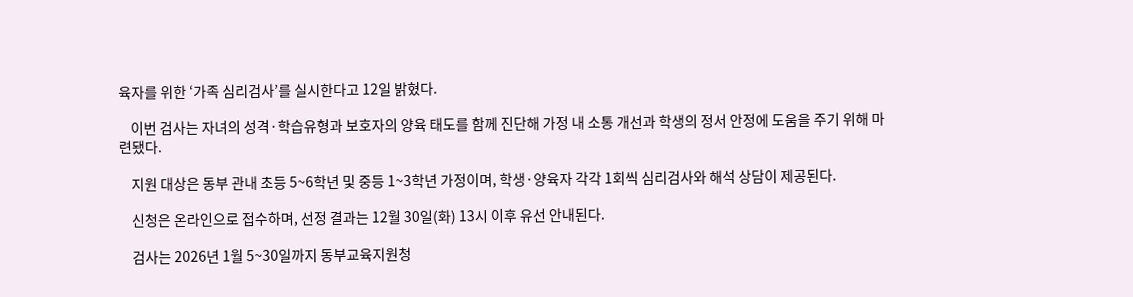육자를 위한 ‘가족 심리검사’를 실시한다고 12일 밝혔다.

    이번 검사는 자녀의 성격·학습유형과 보호자의 양육 태도를 함께 진단해 가정 내 소통 개선과 학생의 정서 안정에 도움을 주기 위해 마련됐다.

    지원 대상은 동부 관내 초등 5~6학년 및 중등 1~3학년 가정이며, 학생·양육자 각각 1회씩 심리검사와 해석 상담이 제공된다.

    신청은 온라인으로 접수하며, 선정 결과는 12월 30일(화) 13시 이후 유선 안내된다.

    검사는 2026년 1월 5~30일까지 동부교육지원청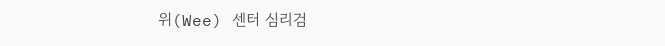위(Wee) 센터 심리검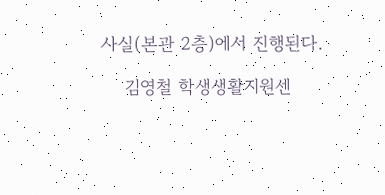사실(본관 2층)에서 진행된다.

    김영철 학생생활지원센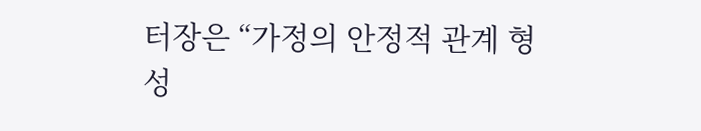터장은 “가정의 안정적 관계 형성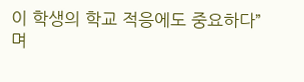이 학생의 학교 적응에도 중요하다”며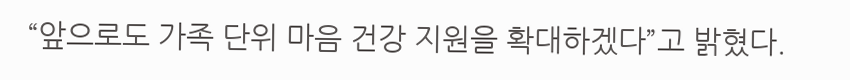“앞으로도 가족 단위 마음 건강 지원을 확대하겠다”고 밝혔다.